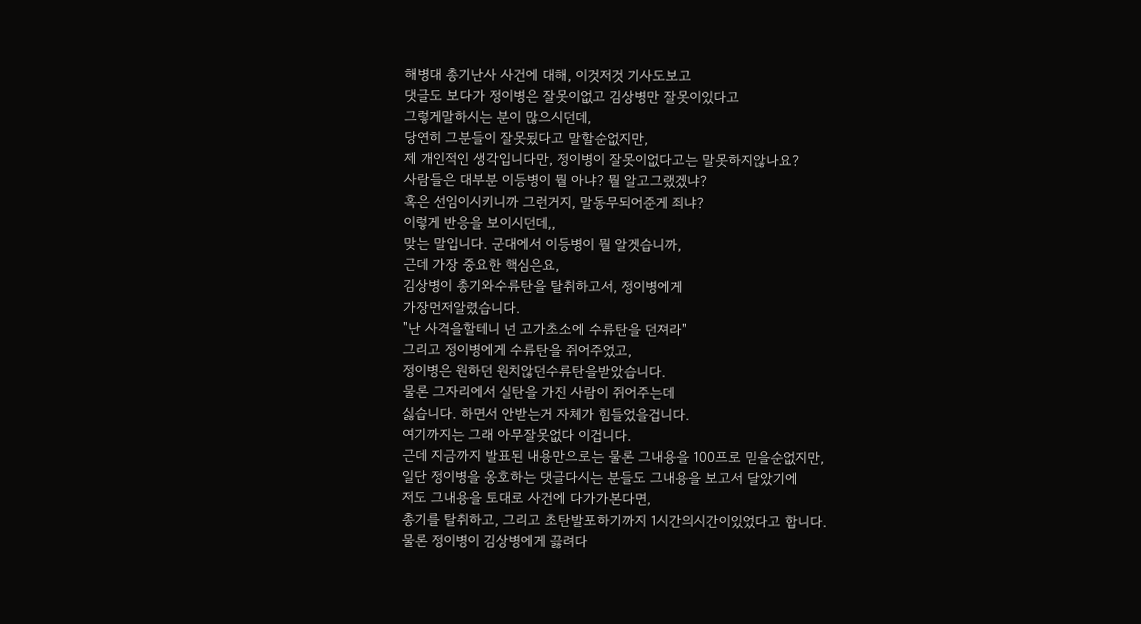해병대 총기난사 사건에 대해, 이것저것 기사도보고
댓글도 보다가 정이병은 잘못이없고 김상병만 잘못이있다고
그렇게말하시는 분이 많으시던데,
당연히 그분들이 잘못됬다고 말할순없지만,
제 개인적인 생각입니다만, 정이병이 잘못이없다고는 말못하지않나요?
사람들은 대부분 이등병이 뭘 아냐? 뭘 알고그랬겠냐?
혹은 선임이시키니까 그런거지, 말동무되어준게 죄냐?
이렇게 반응을 보이시던데,,
맞는 말입니다. 군대에서 이등병이 뭘 알겟습니까,
근데 가장 중요한 핵심은요,
김상병이 총기와수류탄을 탈취하고서, 정이병에게
가장먼저알렸습니다.
"난 사격을할테니 넌 고가초소에 수류탄을 던져라"
그리고 정이병에게 수류탄을 쥐어주었고,
정이병은 원하던 원치않던수류탄을받았습니다.
물론 그자리에서 실탄을 가진 사람이 쥐어주는데
싫습니다. 하면서 안받는거 자체가 힘들었을겁니다.
여기까지는 그래 아무잘못없다 이겁니다.
근데 지금까지 발표된 내용만으로는 물론 그내용을 100프로 믿을순없지만,
일단 정이병을 옹호하는 댓글다시는 분들도 그내용을 보고서 달았기에
저도 그내용을 토대로 사건에 다가가본다면,
총기를 탈취하고, 그리고 초탄발포하기까지 1시간의시간이있었다고 합니다.
물론 정이병이 김상병에게 끓려다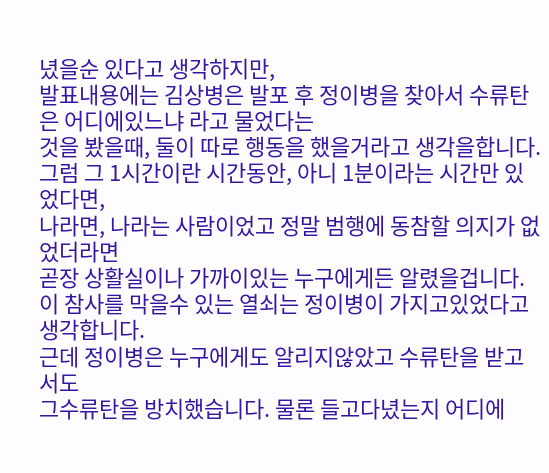녔을순 있다고 생각하지만,
발표내용에는 김상병은 발포 후 정이병을 찾아서 수류탄은 어디에있느냐 라고 물었다는
것을 봤을때, 둘이 따로 행동을 했을거라고 생각을합니다.
그럼 그 1시간이란 시간동안, 아니 1분이라는 시간만 있었다면,
나라면, 나라는 사람이었고 정말 범행에 동참할 의지가 없었더라면
곧장 상활실이나 가까이있는 누구에게든 알렸을겁니다.
이 참사를 막을수 있는 열쇠는 정이병이 가지고있었다고 생각합니다.
근데 정이병은 누구에게도 알리지않았고 수류탄을 받고서도
그수류탄을 방치했습니다. 물론 들고다녔는지 어디에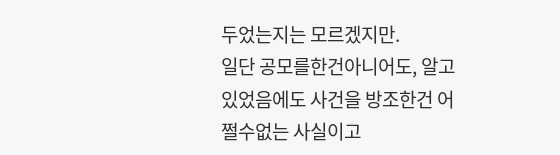두었는지는 모르겠지만.
일단 공모를한건아니어도, 알고 있었음에도 사건을 방조한건 어쩔수없는 사실이고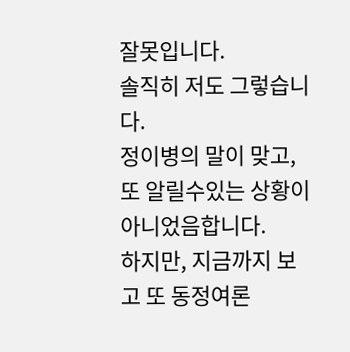잘못입니다.
솔직히 저도 그렇습니다.
정이병의 말이 맞고, 또 알릴수있는 상황이 아니었음합니다.
하지만, 지금까지 보고 또 동정여론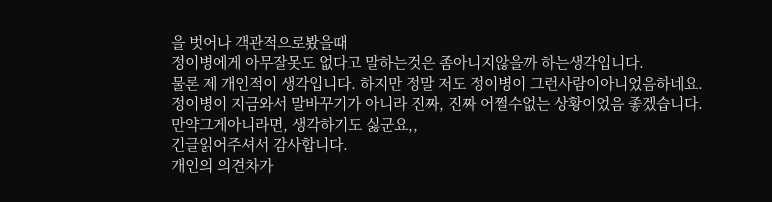을 벗어나 객관적으로봤을때
정이병에게 아무잘못도 없다고 말하는것은 좀아니지않을까 하는생각입니다.
물론 제 개인적이 생각입니다. 하지만 정말 저도 정이병이 그런사람이아니었음하네요.
정이병이 지금와서 말바꾸기가 아니라 진짜, 진짜 어쩔수없는 상황이었음 좋겠습니다.
만약그게아니라면, 생각하기도 싫군요,,
긴글읽어주셔서 감사합니다.
개인의 의견차가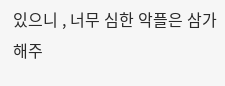있으니 , 너무 심한 악플은 삼가해주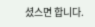셨스면 합니다.